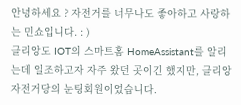안녕하세요 ? 자전거를 너무나도 좋아하고 사랑하는 민쇼입니다. : )
클리앙도 IOT의 스마트홈 HomeAssistant를 알리는데 일조하고자 자주 왔던 곳이긴 했지만, 클리앙 자전거당의 눈팅회원이었습니다.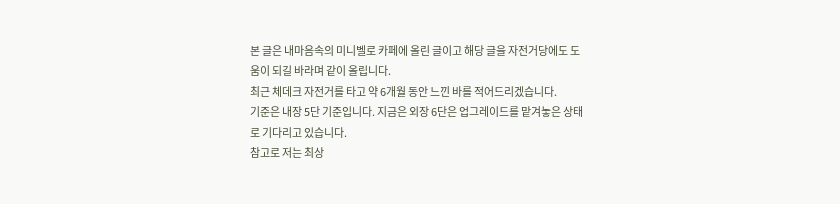본 글은 내마음속의 미니벨로 카페에 올린 글이고 해당 글을 자전거당에도 도움이 되길 바라며 같이 올립니다.
최근 체데크 자전거를 타고 약 6개월 동안 느낀 바를 적어드리겠습니다.
기준은 내장 5단 기준입니다. 지금은 외장 6단은 업그레이드를 맡겨놓은 상태로 기다리고 있습니다.
참고로 저는 최상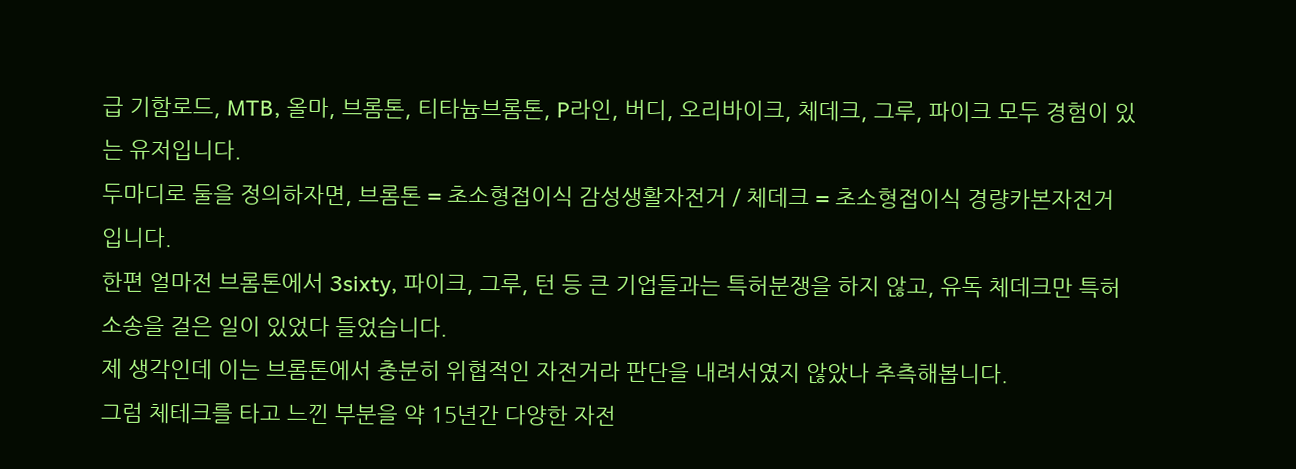급 기함로드, MTB, 올마, 브롬톤, 티타늄브롬톤, P라인, 버디, 오리바이크, 체데크, 그루, 파이크 모두 경험이 있는 유저입니다.
두마디로 둘을 정의하자면, 브롬톤 = 초소형접이식 감성생활자전거 / 체데크 = 초소형접이식 경량카본자전거 입니다.
한편 얼마전 브롬톤에서 3sixty, 파이크, 그루, 턴 등 큰 기업들과는 특허분쟁을 하지 않고, 유독 체데크만 특허소송을 걸은 일이 있었다 들었습니다.
제 생각인데 이는 브롬톤에서 충분히 위협적인 자전거라 판단을 내려서였지 않았나 추측해봅니다.
그럼 체테크를 타고 느낀 부분을 약 15년간 다양한 자전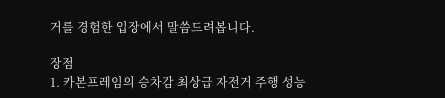거를 경험한 입장에서 말씀드려봅니다.

장점
1. 카본프레임의 승차감 최상급 자전거 주행 성능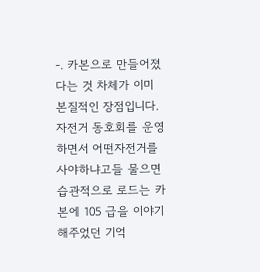-. 카본으로 만들어졌다는 것 차체가 이미 본질적인 장점입니다.
자전거 동호회를 운영하면서 어떤자전거를 사야하냐고들 물으면 습관적으로 로드는 카본에 105 급을 이야기해주었던 기억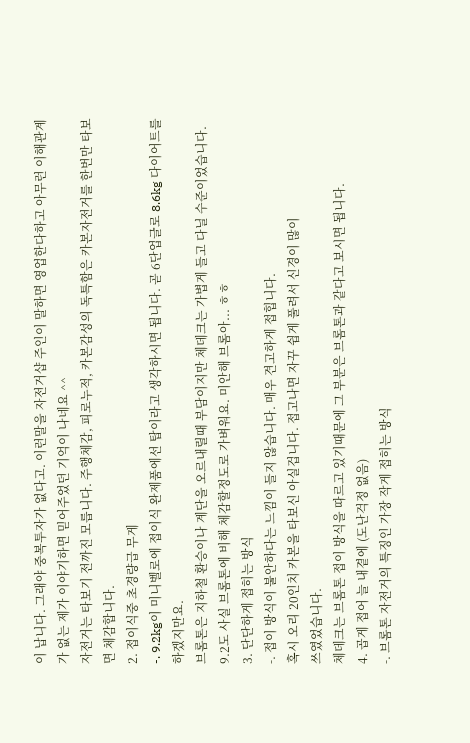이 납니다. 그래야 중복투자가 없다고. 이런말을 자전거샵 주인이 말하면 영업한다하고 아무런 이해관계가 없는 제가 이야기하면 믿어주었던 기억이 나네요 ^^
자전거는 타보기 전까진 모릅니다. 주행체감, 피로누적, 카본감성의 독특함은 카본자전거를 한번만 타보면 체감합니다.
2. 접이식중 초경량급 무게
-. 9.2kg이 미니벨로에 접이식 완제품에선 탑이라고 생각하시면 됩니다. 곧 6단업글로 8.6kg 다이어트를 하겠지만요.
브롬톤은 지하철 환승이나 계단을 오르내릴때 부담이지만 체데크는 가볍게 들고 다닐 수준이었습니다. 9.2도 사실 브롬톤에 비해 체감할정도로 가벼워요. 미안해 브롬아... ㅎㅎ
3. 단단하게 접히는 방식
-. 접이 방식이 불안하다는 느낌이 들지 않습니다. 매우 견고하게 접힙니다.
혹시 오리 20인치 카본을 타보신 아실겁니다. 접고나면 자꾸 쉽게 풀려서 신경이 많이
쓰였었습니다.
체데크는 브롬톤 접이 방식을 따르고 있기때문에 그 부분은 브롬톤과 같다고 보시면 됩니다.
4. 곱게 접어 늘 내곁에 (도난걱정 없음)
-. 브롬톤 자전거의 특징인 가장 작게 접히는 방식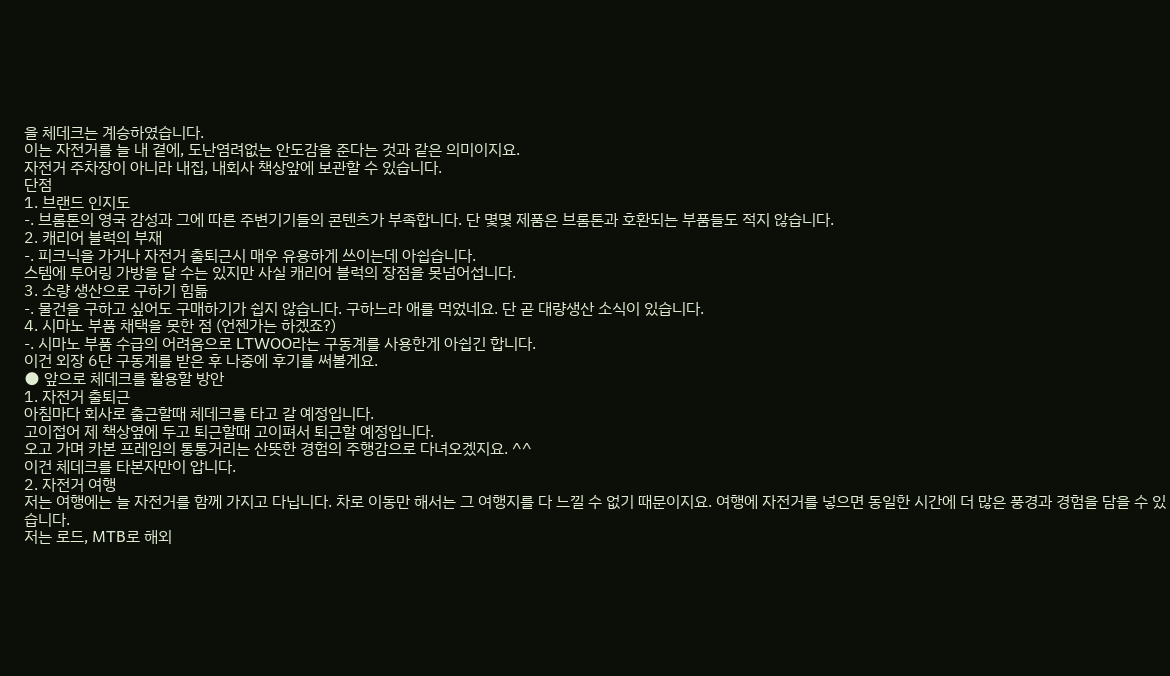을 체데크는 계승하였습니다.
이는 자전거를 늘 내 곁에, 도난염려없는 안도감을 준다는 것과 같은 의미이지요.
자전거 주차장이 아니라 내집, 내회사 책상앞에 보관할 수 있습니다.
단점
1. 브랜드 인지도
-. 브롬톤의 영국 감성과 그에 따른 주변기기들의 콘텐츠가 부족합니다. 단 몇몇 제품은 브롬톤과 호환되는 부품들도 적지 않습니다.
2. 캐리어 블럭의 부재
-. 피크닉을 가거나 자전거 출퇴근시 매우 유용하게 쓰이는데 아쉽습니다.
스템에 투어링 가방을 달 수는 있지만 사실 캐리어 블럭의 장점을 못넘어섭니다.
3. 소량 생산으로 구하기 힘듦
-. 물건을 구하고 싶어도 구매하기가 쉽지 않습니다. 구하느라 애를 먹었네요. 단 곧 대량생산 소식이 있습니다.
4. 시마노 부품 채택을 못한 점 (언젠가는 하겠죠?)
-. 시마노 부품 수급의 어려움으로 LTWOO라는 구동계를 사용한게 아쉽긴 합니다.
이건 외장 6단 구동계를 받은 후 나중에 후기를 써볼게요.
● 앞으로 체데크를 활용할 방안
1. 자전거 출퇴근
아침마다 회사로 출근할때 체데크를 타고 갈 예정입니다.
고이접어 제 책상옆에 두고 퇴근할때 고이펴서 퇴근할 예정입니다.
오고 가며 카본 프레임의 통통거리는 산뜻한 경험의 주행감으로 다녀오겠지요. ^^
이건 체데크를 타본자만이 압니다.
2. 자전거 여행
저는 여행에는 늘 자전거를 함께 가지고 다닙니다. 차로 이동만 해서는 그 여행지를 다 느낄 수 없기 때문이지요. 여행에 자전거를 넣으면 동일한 시간에 더 많은 풍경과 경험을 담을 수 있습니다.
저는 로드, MTB로 해외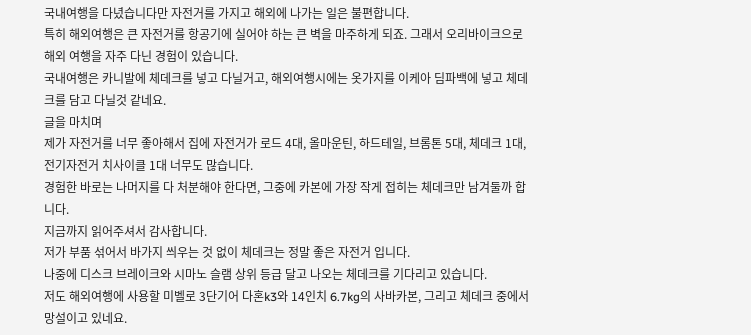국내여행을 다녔습니다만 자전거를 가지고 해외에 나가는 일은 불편합니다.
특히 해외여행은 큰 자전거를 항공기에 실어야 하는 큰 벽을 마주하게 되죠. 그래서 오리바이크으로 해외 여행을 자주 다닌 경험이 있습니다.
국내여행은 카니발에 체데크를 넣고 다닐거고, 해외여행시에는 옷가지를 이케아 딤파백에 넣고 체데크를 담고 다닐것 같네요.
글을 마치며
제가 자전거를 너무 좋아해서 집에 자전거가 로드 4대, 올마운틴, 하드테일, 브롬톤 5대, 체데크 1대, 전기자전거 치사이클 1대 너무도 많습니다.
경험한 바로는 나머지를 다 처분해야 한다면, 그중에 카본에 가장 작게 접히는 체데크만 남겨둘까 합니다.
지금까지 읽어주셔서 감사합니다.
저가 부품 섞어서 바가지 씌우는 것 없이 체데크는 정말 좋은 자전거 입니다.
나중에 디스크 브레이크와 시마노 슬램 상위 등급 달고 나오는 체데크를 기다리고 있습니다.
저도 해외여행에 사용할 미벨로 3단기어 다혼k3와 14인치 6.7kg의 사바카본, 그리고 체데크 중에서 망설이고 있네요.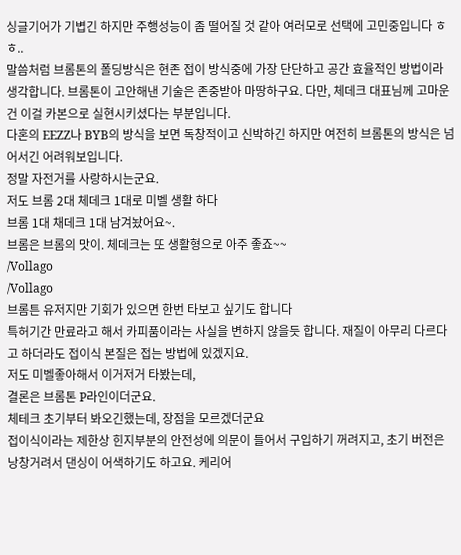싱글기어가 기볍긴 하지만 주행성능이 좀 떨어질 것 같아 여러모로 선택에 고민중입니다 ㅎㅎ..
말씀처럼 브롬톤의 폴딩방식은 현존 접이 방식중에 가장 단단하고 공간 효율적인 방법이라 생각합니다. 브롬톤이 고안해낸 기술은 존중받아 마땅하구요. 다만, 체데크 대표님께 고마운건 이걸 카본으로 실현시키셨다는 부분입니다.
다혼의 EEZZ나 BYB의 방식을 보면 독창적이고 신박하긴 하지만 여전히 브롬톤의 방식은 넘어서긴 어려워보입니다.
정말 자전거를 사랑하시는군요.
저도 브롬 2대 체데크 1대로 미벨 생활 하다
브롬 1대 채데크 1대 남겨놨어요~.
브롬은 브롬의 맛이. 체데크는 또 생활형으로 아주 좋죠~~
/Vollago
/Vollago
브롬튼 유저지만 기회가 있으면 한번 타보고 싶기도 합니다
특허기간 만료라고 해서 카피품이라는 사실을 변하지 않을듯 합니다. 재질이 아무리 다르다고 하더라도 접이식 본질은 접는 방법에 있겠지요.
저도 미벨좋아해서 이거저거 타봤는데,
결론은 브롬톤 P라인이더군요.
체테크 초기부터 봐오긴했는데, 장점을 모르겠더군요
접이식이라는 제한상 힌지부분의 안전성에 의문이 들어서 구입하기 꺼려지고, 초기 버전은 낭창거려서 댄싱이 어색하기도 하고요. 케리어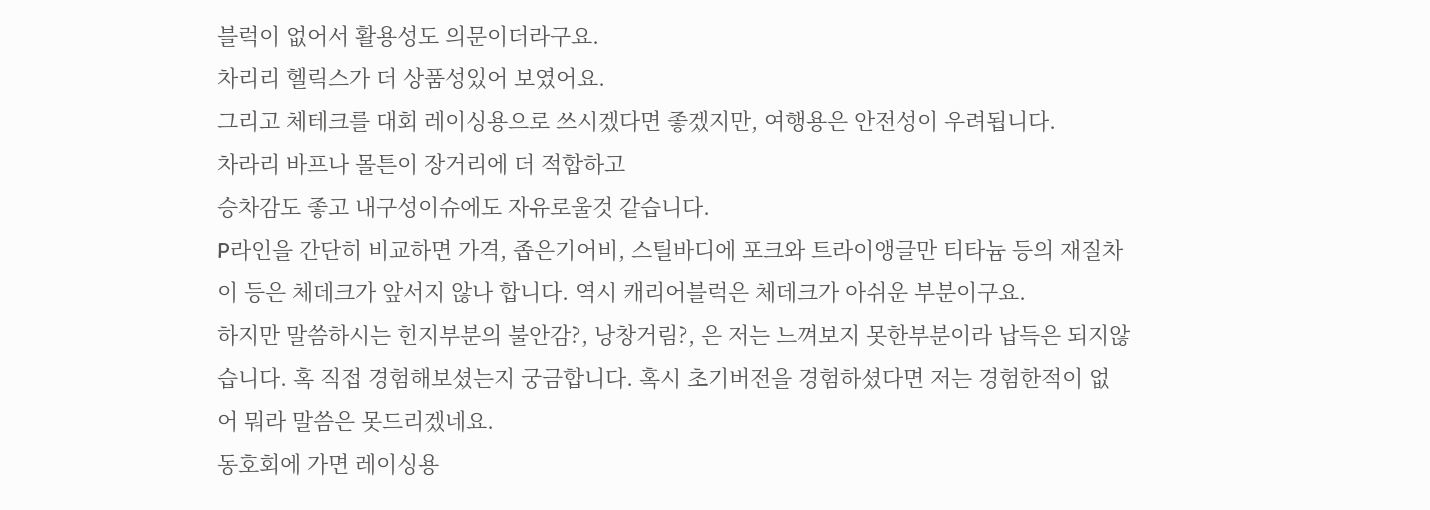블럭이 없어서 활용성도 의문이더라구요.
차리리 헬릭스가 더 상품성있어 보였어요.
그리고 체테크를 대회 레이싱용으로 쓰시겠다면 좋겠지만, 여행용은 안전성이 우려됩니다.
차라리 바프나 몰튼이 장거리에 더 적합하고
승차감도 좋고 내구성이슈에도 자유로울것 같습니다.
P라인을 간단히 비교하면 가격, 좁은기어비, 스틸바디에 포크와 트라이앵글만 티타늄 등의 재질차이 등은 체데크가 앞서지 않나 합니다. 역시 캐리어블럭은 체데크가 아쉬운 부분이구요.
하지만 말씀하시는 힌지부분의 불안감?, 낭창거림?, 은 저는 느껴보지 못한부분이라 납득은 되지않습니다. 혹 직접 경험해보셨는지 궁금합니다. 혹시 초기버전을 경험하셨다면 저는 경험한적이 없어 뭐라 말씀은 못드리겠네요.
동호회에 가면 레이싱용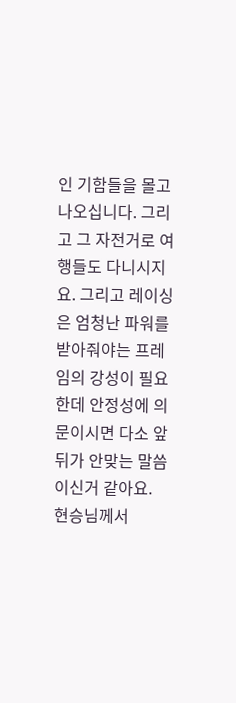인 기함들을 몰고나오십니다. 그리고 그 자전거로 여행들도 다니시지요. 그리고 레이싱은 엄청난 파워를 받아줘야는 프레임의 강성이 필요한데 안정성에 의문이시면 다소 앞뒤가 안맞는 말씀이신거 같아요.
현승님께서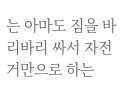는 아마도 짐을 바리바리 싸서 자전거만으로 하는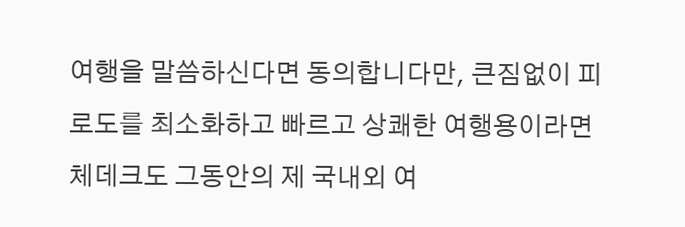여행을 말씀하신다면 동의합니다만, 큰짐없이 피로도를 최소화하고 빠르고 상쾌한 여행용이라면 체데크도 그동안의 제 국내외 여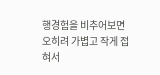행경험을 비추어보면 오히려 가볍고 작게 접혀서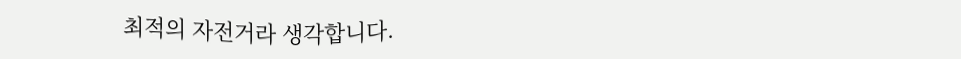최적의 자전거라 생각합니다.